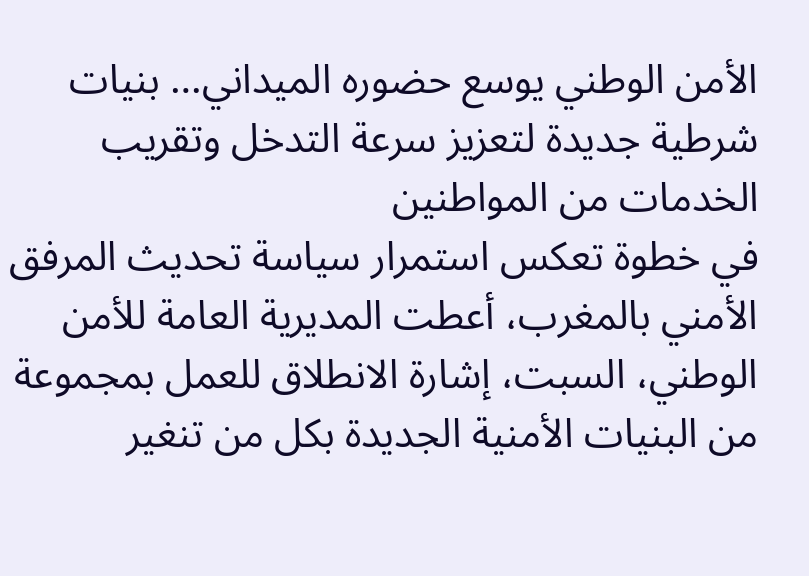الأمن الوطني يوسع حضوره الميداني… بنيات شرطية جديدة لتعزيز سرعة التدخل وتقريب الخدمات من المواطنين
في خطوة تعكس استمرار سياسة تحديث المرفق الأمني بالمغرب، أعطت المديرية العامة للأمن الوطني، السبت، إشارة الانطلاق للعمل بمجموعة من البنيات الأمنية الجديدة بكل من تنغير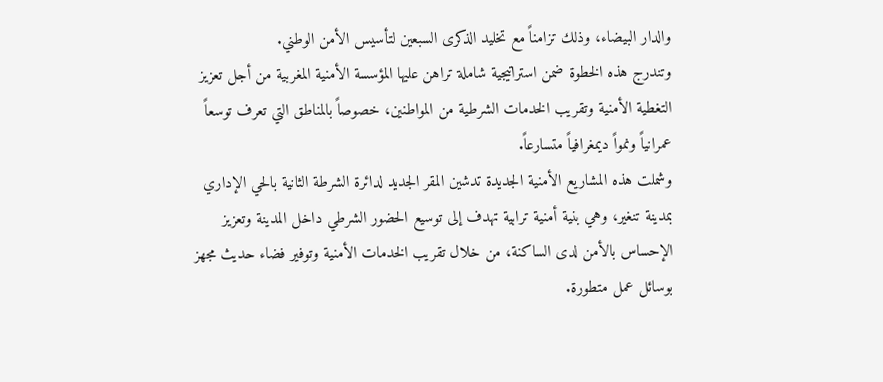والدار البيضاء، وذلك تزامناً مع تخليد الذكرى السبعين لتأسيس الأمن الوطني.
وتندرج هذه الخطوة ضمن استراتيجية شاملة تراهن عليها المؤسسة الأمنية المغربية من أجل تعزيز التغطية الأمنية وتقريب الخدمات الشرطية من المواطنين، خصوصاً بالمناطق التي تعرف توسعاً عمرانياً ونمواً ديمغرافياً متسارعاً.
وشملت هذه المشاريع الأمنية الجديدة تدشين المقر الجديد لدائرة الشرطة الثانية بالحي الإداري بمدينة تنغير، وهي بنية أمنية ترابية تهدف إلى توسيع الحضور الشرطي داخل المدينة وتعزيز الإحساس بالأمن لدى الساكنة، من خلال تقريب الخدمات الأمنية وتوفير فضاء حديث مجهز بوسائل عمل متطورة.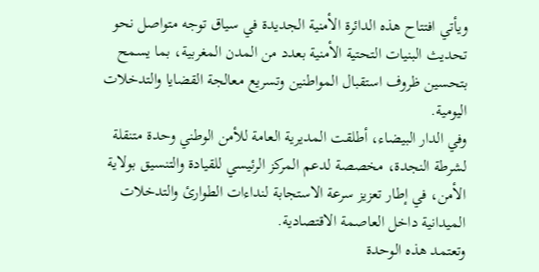ويأتي افتتاح هذه الدائرة الأمنية الجديدة في سياق توجه متواصل نحو تحديث البنيات التحتية الأمنية بعدد من المدن المغربية، بما يسمح بتحسين ظروف استقبال المواطنين وتسريع معالجة القضايا والتدخلات اليومية.
وفي الدار البيضاء، أطلقت المديرية العامة للأمن الوطني وحدة متنقلة لشرطة النجدة، مخصصة لدعم المركز الرئيسي للقيادة والتنسيق بولاية الأمن، في إطار تعزيز سرعة الاستجابة لنداءات الطوارئ والتدخلات الميدانية داخل العاصمة الاقتصادية.
وتعتمد هذه الوحدة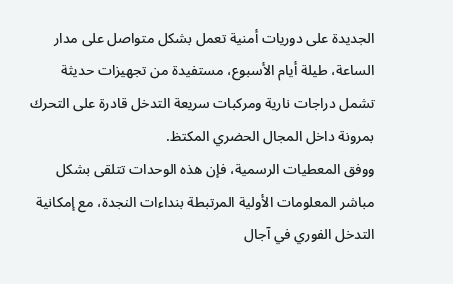الجديدة على دوريات أمنية تعمل بشكل متواصل على مدار الساعة، طيلة أيام الأسبوع، مستفيدة من تجهيزات حديثة تشمل دراجات نارية ومركبات سريعة التدخل قادرة على التحرك بمرونة داخل المجال الحضري المكتظ.
ووفق المعطيات الرسمية، فإن هذه الوحدات تتلقى بشكل مباشر المعلومات الأولية المرتبطة بنداءات النجدة، مع إمكانية التدخل الفوري في آجال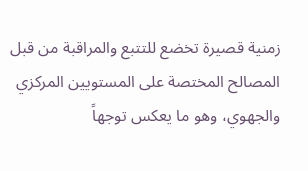زمنية قصيرة تخضع للتتبع والمراقبة من قبل المصالح المختصة على المستويين المركزي والجهوي، وهو ما يعكس توجهاً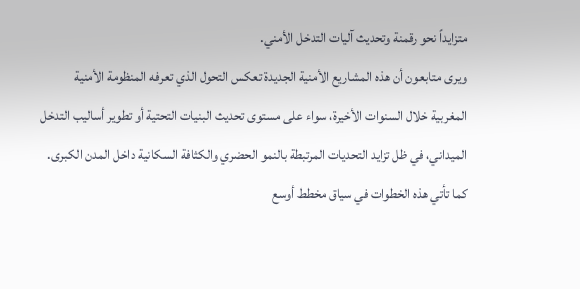متزايداً نحو رقمنة وتحديث آليات التدخل الأمني.
ويرى متابعون أن هذه المشاريع الأمنية الجديدة تعكس التحول الذي تعرفه المنظومة الأمنية المغربية خلال السنوات الأخيرة، سواء على مستوى تحديث البنيات التحتية أو تطوير أساليب التدخل الميداني، في ظل تزايد التحديات المرتبطة بالنمو الحضري والكثافة السكانية داخل المدن الكبرى.
كما تأتي هذه الخطوات في سياق مخطط أوسع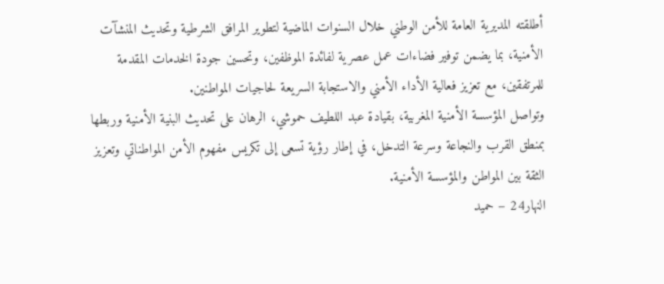أطلقته المديرية العامة للأمن الوطني خلال السنوات الماضية لتطوير المرافق الشرطية وتحديث المنشآت الأمنية، بما يضمن توفير فضاءات عمل عصرية لفائدة الموظفين، وتحسين جودة الخدمات المقدمة للمرتفقين، مع تعزيز فعالية الأداء الأمني والاستجابة السريعة لحاجيات المواطنين.
وتواصل المؤسسة الأمنية المغربية، بقيادة عبد اللطيف حموشي، الرهان على تحديث البنية الأمنية وربطها بمنطق القرب والنجاعة وسرعة التدخل، في إطار رؤية تسعى إلى تكريس مفهوم الأمن المواطناتي وتعزيز الثقة بين المواطن والمؤسسة الأمنية.
النهار24 – حميد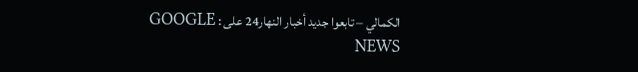الكمالي – تابعوا جديد أخبار النهار24 على : GOOGLE NEWS